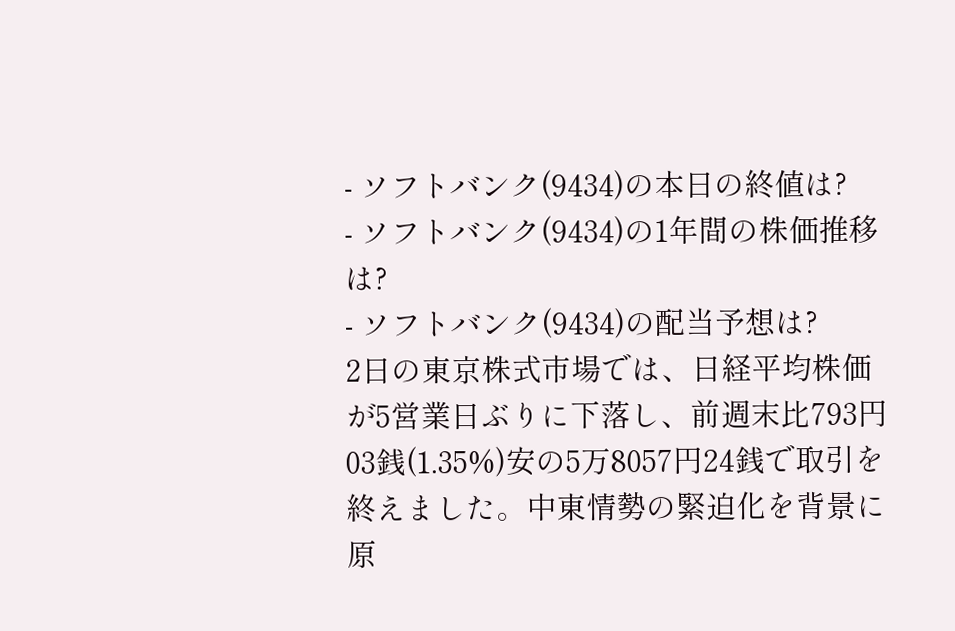- ソフトバンク(9434)の本日の終値は?
- ソフトバンク(9434)の1年間の株価推移は?
- ソフトバンク(9434)の配当予想は?
2日の東京株式市場では、日経平均株価が5営業日ぶりに下落し、前週末比793円03銭(1.35%)安の5万8057円24銭で取引を終えました。中東情勢の緊迫化を背景に原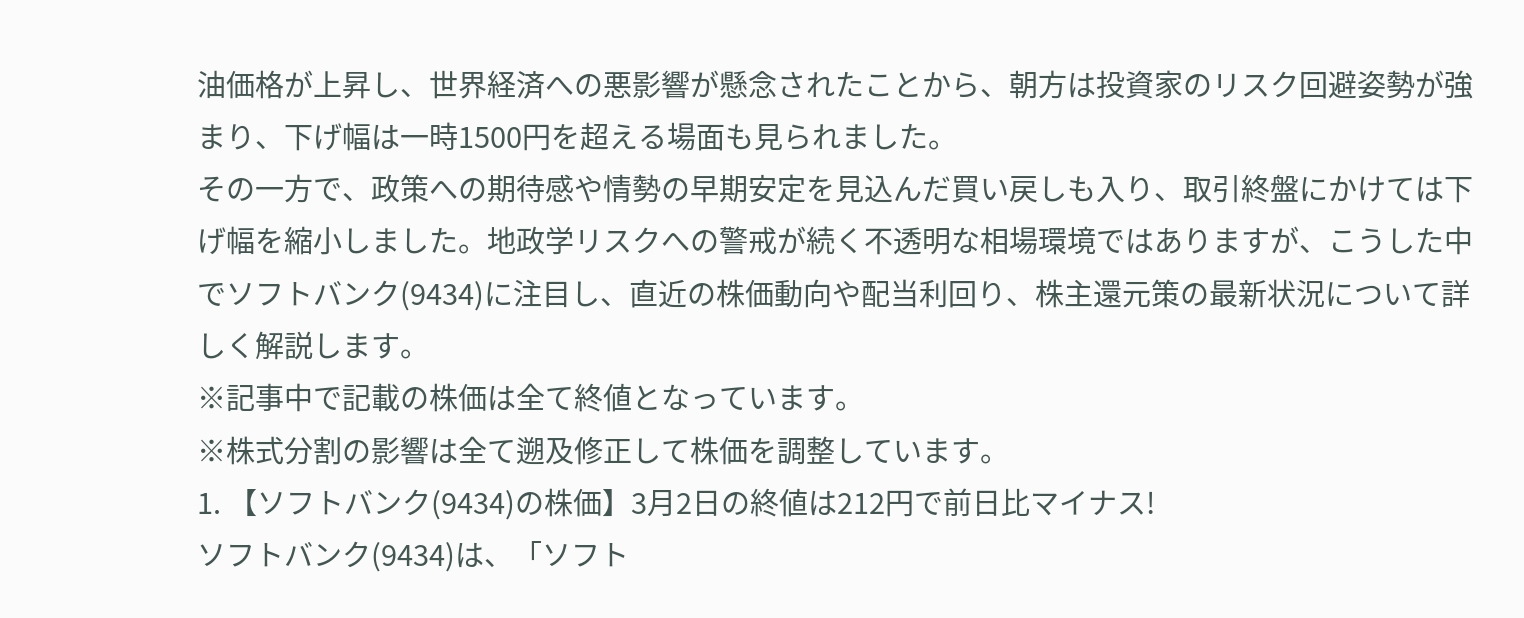油価格が上昇し、世界経済への悪影響が懸念されたことから、朝方は投資家のリスク回避姿勢が強まり、下げ幅は一時1500円を超える場面も見られました。
その一方で、政策への期待感や情勢の早期安定を見込んだ買い戻しも入り、取引終盤にかけては下げ幅を縮小しました。地政学リスクへの警戒が続く不透明な相場環境ではありますが、こうした中でソフトバンク(9434)に注目し、直近の株価動向や配当利回り、株主還元策の最新状況について詳しく解説します。
※記事中で記載の株価は全て終値となっています。
※株式分割の影響は全て遡及修正して株価を調整しています。
1. 【ソフトバンク(9434)の株価】3月2日の終値は212円で前日比マイナス!
ソフトバンク(9434)は、「ソフト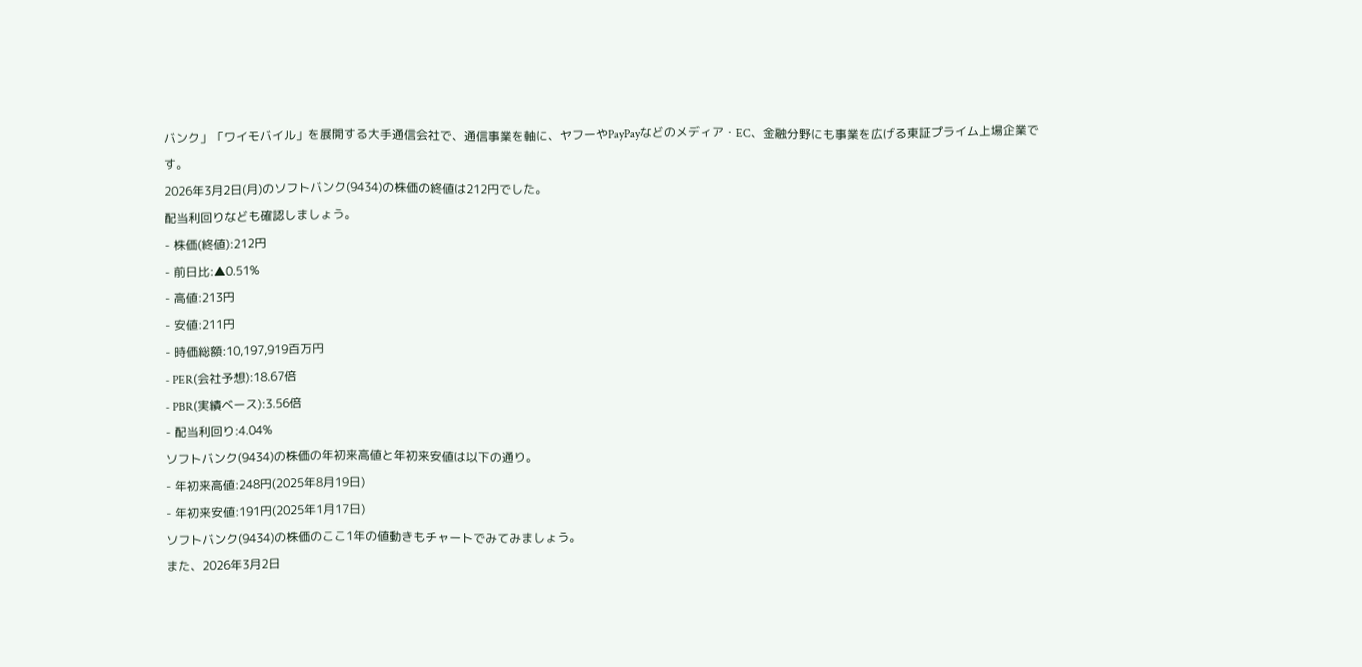バンク」「ワイモバイル」を展開する大手通信会社で、通信事業を軸に、ヤフーやPayPayなどのメディア・EC、金融分野にも事業を広げる東証プライム上場企業です。
2026年3月2日(月)のソフトバンク(9434)の株価の終値は212円でした。
配当利回りなども確認しましょう。
- 株価(終値):212円
- 前日比:▲0.51%
- 高値:213円
- 安値:211円
- 時価総額:10,197,919百万円
- PER(会社予想):18.67倍
- PBR(実績ベース):3.56倍
- 配当利回り:4.04%
ソフトバンク(9434)の株価の年初来高値と年初来安値は以下の通り。
- 年初来高値:248円(2025年8月19日)
- 年初来安値:191円(2025年1月17日)
ソフトバンク(9434)の株価のここ1年の値動きもチャートでみてみましょう。
また、2026年3月2日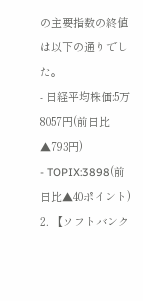の主要指数の終値は以下の通りでした。
- 日経平均株価:5万8057円(前日比▲793円)
- TOPIX:3898(前日比▲40ポイント)
2. 【ソフトバンク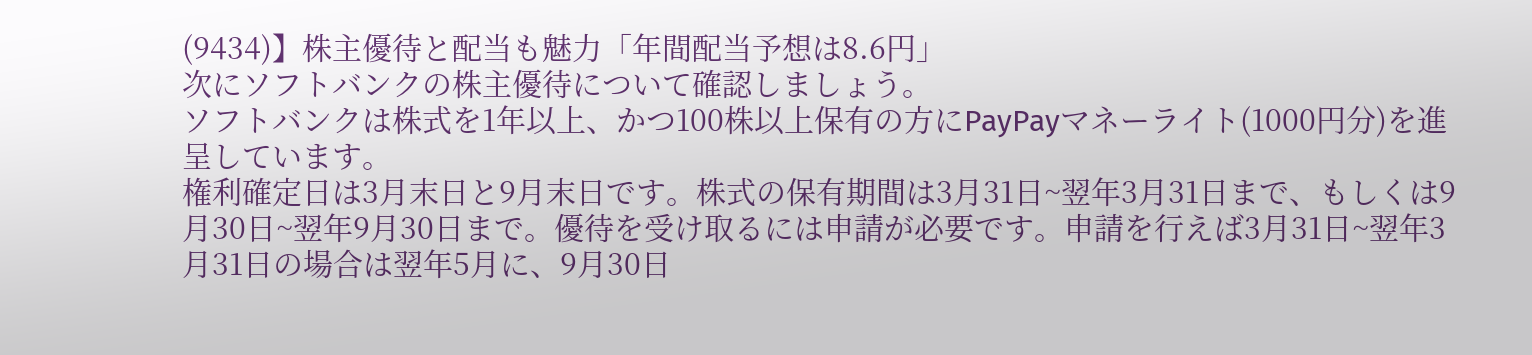(9434)】株主優待と配当も魅力「年間配当予想は8.6円」
次にソフトバンクの株主優待について確認しましょう。
ソフトバンクは株式を1年以上、かつ100株以上保有の方にPayPayマネーライト(1000円分)を進呈しています。
権利確定日は3月末日と9月末日です。株式の保有期間は3月31日~翌年3月31日まで、もしくは9月30日~翌年9月30日まで。優待を受け取るには申請が必要です。申請を行えば3月31日~翌年3月31日の場合は翌年5月に、9月30日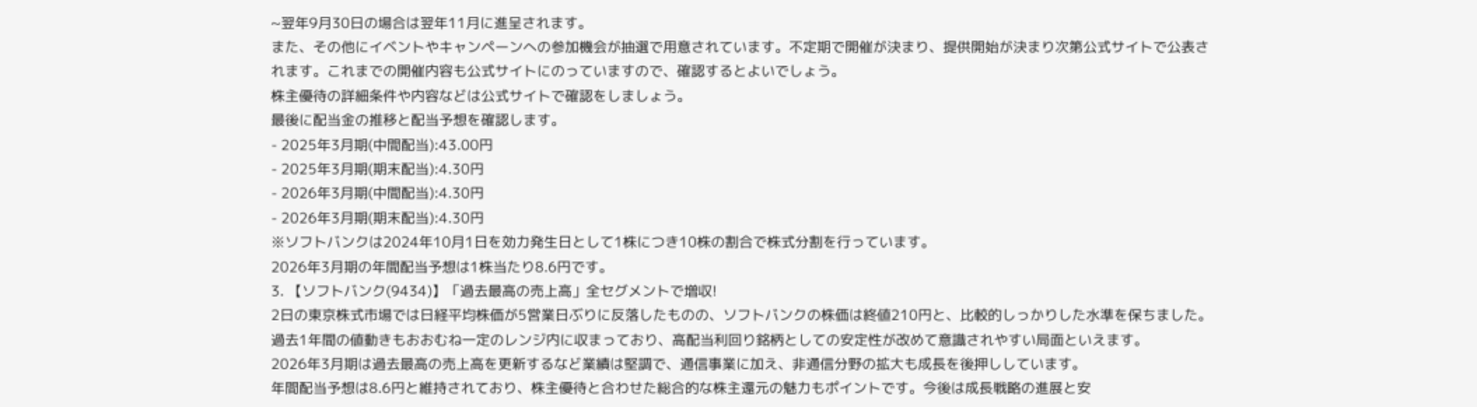~翌年9月30日の場合は翌年11月に進呈されます。
また、その他にイベントやキャンペーンへの参加機会が抽選で用意されています。不定期で開催が決まり、提供開始が決まり次第公式サイトで公表されます。これまでの開催内容も公式サイトにのっていますので、確認するとよいでしょう。
株主優待の詳細条件や内容などは公式サイトで確認をしましょう。
最後に配当金の推移と配当予想を確認します。
- 2025年3月期(中間配当):43.00円
- 2025年3月期(期末配当):4.30円
- 2026年3月期(中間配当):4.30円
- 2026年3月期(期末配当):4.30円
※ソフトバンクは2024年10月1日を効力発生日として1株につき10株の割合で株式分割を行っています。
2026年3月期の年間配当予想は1株当たり8.6円です。
3. 【ソフトバンク(9434)】「過去最高の売上高」全セグメントで増収!
2日の東京株式市場では日経平均株価が5営業日ぶりに反落したものの、ソフトバンクの株価は終値210円と、比較的しっかりした水準を保ちました。過去1年間の値動きもおおむね一定のレンジ内に収まっており、高配当利回り銘柄としての安定性が改めて意識されやすい局面といえます。
2026年3月期は過去最高の売上高を更新するなど業績は堅調で、通信事業に加え、非通信分野の拡大も成長を後押ししています。
年間配当予想は8.6円と維持されており、株主優待と合わせた総合的な株主還元の魅力もポイントです。今後は成長戦略の進展と安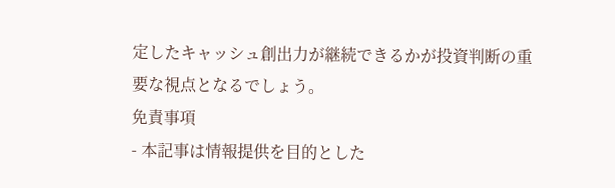定したキャッシュ創出力が継続できるかが投資判断の重要な視点となるでしょう。
免責事項
- 本記事は情報提供を目的とした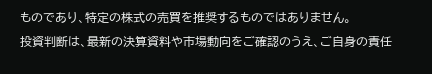ものであり、特定の株式の売買を推奨するものではありません。
投資判断は、最新の決算資料や市場動向をご確認のうえ、ご自身の責任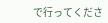で行ってくださ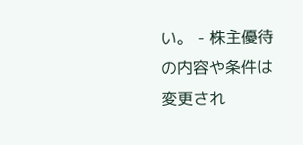い。 - 株主優待の内容や条件は変更され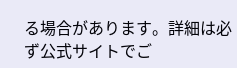る場合があります。詳細は必ず公式サイトでご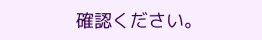確認ください。